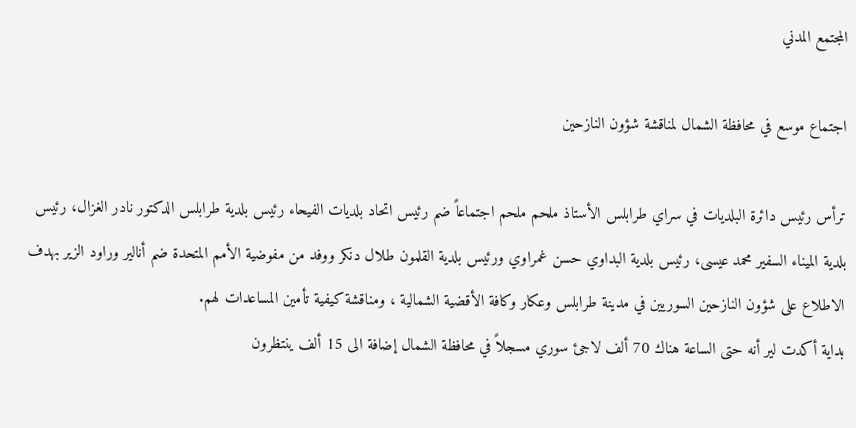المجتمع المدني

اجتماع موسع في محافظة الشمال لمناقشة شؤون النازحين

ترأس رئيس دائرة البلديات في سراي طرابلس الأستاذ ملحم ملحم اجتماعاً ضم رئيس اتحاد بلديات الفيحاء رئيس بلدية طرابلس الدكتور نادر الغزال، رئيس بلدية الميناء السفير محمد عيسى، رئيس بلدية البداوي حسن غمراوي ورئيس بلدية القلمون طلال دنكر ووفد من مفوضية الأمم المتحدة ضم أنالير وراود الزير بهدف الاطلاع على شؤون النازحين السوريين في مدينة طرابلس وعكار وكافة الأقضية الشمالية ، ومناقشة كيفية تأمين المساعدات لهم.
بداية أكدت لير أنه حتى الساعة هناك 70 ألف لاجئ سوري مسجلاً في محافظة الشمال إضافة الى 15 ألف ينتظرون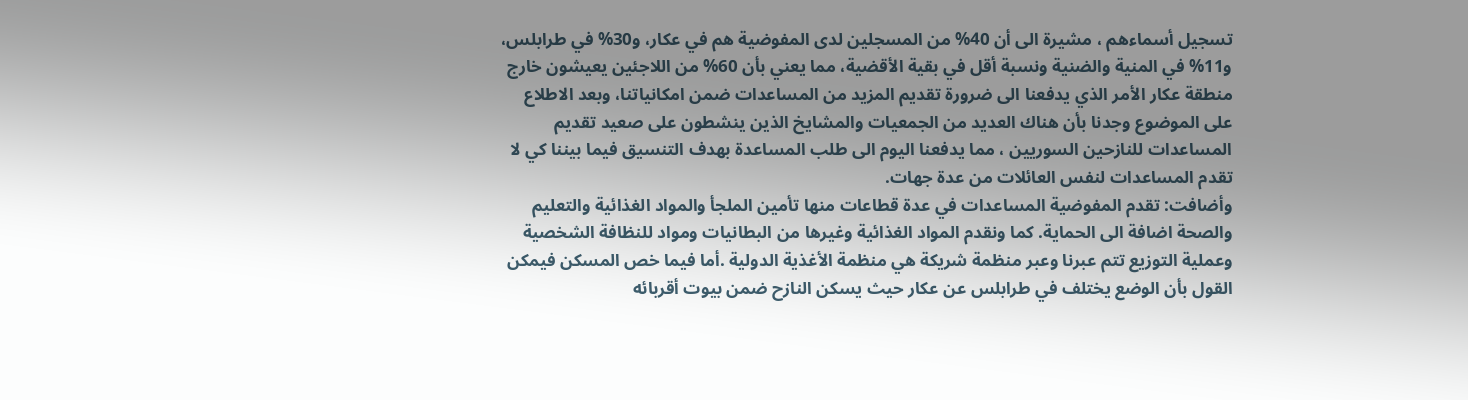تسجيل أسماءهم ، مشيرة الى أن 40% من المسجلين لدى المفوضية هم في عكار، و30% في طرابلس، و11% في المنية والضنية ونسبة أقل في بقية الأقضية، مما يعني بأن 60% من اللاجئين يعيشون خارج منطقة عكار الأمر الذي يدفعنا الى ضرورة تقديم المزيد من المساعدات ضمن امكانياتنا، وبعد الاطلاع على الموضوع وجدنا بأن هناك العديد من الجمعيات والمشايخ الذين ينشطون على صعيد تقديم المساعدات للنازحين السوريين ، مما يدفعنا اليوم الى طلب المساعدة بهدف التنسيق فيما بيننا كي لا تقدم المساعدات لنفس العائلات من عدة جهات.
وأضافت: تقدم المفوضية المساعدات في عدة قطاعات منها تأمين الملجأ والمواد الغذائية والتعليم والصحة اضافة الى الحماية. كما ونقدم المواد الغذائية وغيرها من البطانيات ومواد للنظافة الشخصية وعملية التوزيع تتم عبرنا وعبر منظمة شريكة هي منظمة الأغذية الدولية .أما فيما خص المسكن فيمكن القول بأن الوضع يختلف في طرابلس عن عكار حيث يسكن النازح ضمن بيوت أقربائه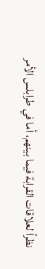نظراً لعلاقات القرابة فيما بينهم، أما في طرابلس الأمر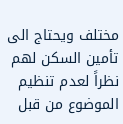مختلف ويحتاج الى تأمين السكن لهم نظراً لعدم تنظيم الموضوع من قبل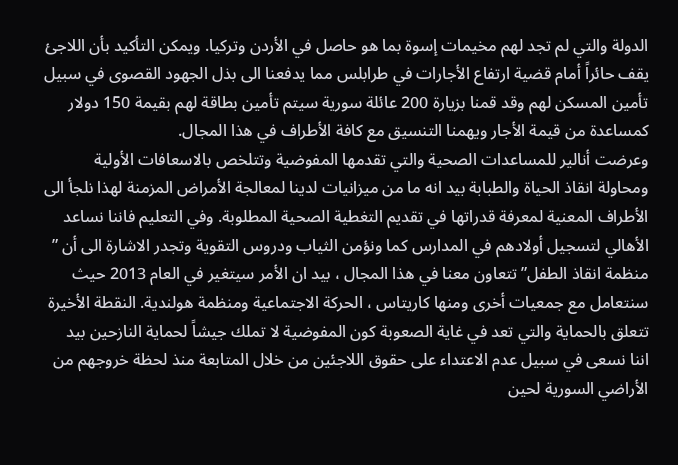الدولة والتي لم تجد لهم مخيمات إسوة بما هو حاصل في الأردن وتركيا. ويمكن التأكيد بأن اللاجئ يقف حائراً أمام قضية ارتفاع الأجارات في طرابلس مما يدفعنا الى بذل الجهود القصوى في سبيل تأمين المسكن لهم وقد قمنا بزيارة 200 عائلة سورية سيتم تأمين بطاقة لهم بقيمة 150 دولار كمساعدة من قيمة الأجار ويهمنا التنسيق مع كافة الأطراف في هذا المجال.
وعرضت أنالير للمساعدات الصحية والتي تقدمها المفوضية وتتلخص بالاسعافات الأولية ومحاولة انقاذ الحياة والطبابة بيد انه ما من ميزانيات لدينا لمعالجة الأمراض المزمنة لهذا نلجأ الى الأطراف المعنية لمعرفة قدراتها في تقديم التغطية الصحية المطلوبة. وفي التعليم فاننا نساعد الأهالي لتسجيل أولادهم في المدارس كما ونؤمن الثياب ودروس التقوية وتجدر الاشارة الى أن ” منظمة انقاذ الطفل” تتعاون معنا في هذا المجال ، بيد ان الأمر سيتغير في العام 2013 حيث سنتعامل مع جمعيات أخرى ومنها كاريتاس ، الحركة الاجتماعية ومنظمة هولندية. النقطة الأخيرة تتعلق بالحماية والتي تعد في غاية الصعوبة كون المفوضية لا تملك جيشاً لحماية النازحين بيد اننا نسعى في سبيل عدم الاعتداء على حقوق اللاجئين من خلال المتابعة منذ لحظة خروجهم من الأراضي السورية لحين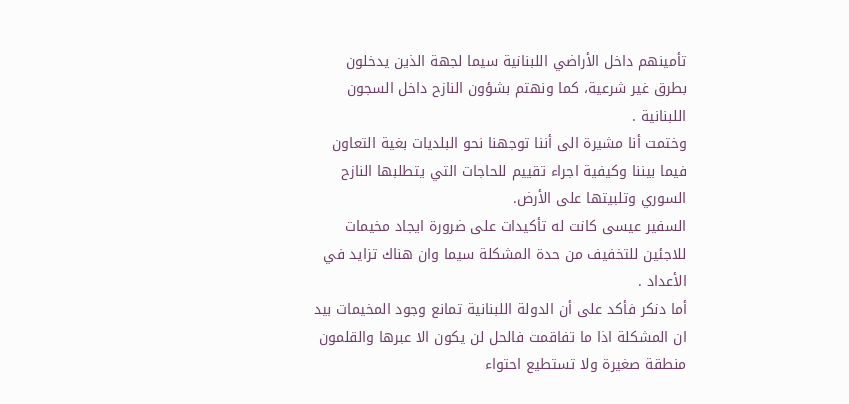تأمينهم داخل الأراضي اللبنانية سيما لجهة الذين يدخلون بطرق غير شرعية، كما ونهتم بشؤون النازح داخل السجون اللبنانية .
وختمت أنا مشيرة الى أننا توجهنا نحو البلديات بغية التعاون فيما بيننا وكيفية اجراء تقييم للحاجات التي يتطلبها النازح السوري وتلبيتها على الأرض.
السفير عيسى كانت له تأكيدات على ضرورة ايجاد مخيمات للاجئين للتخفيف من حدة المشكلة سيما وان هناك تزايد في الأعداد .
أما دنكر فأكد على أن الدولة اللبنانية تمانع وجود المخيمات بيد ان المشكلة اذا ما تفاقمت فالحل لن يكون الا عبرها والقلمون منطقة صغيرة ولا تستطيع احتواء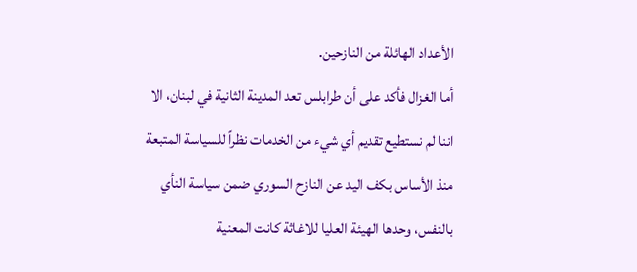الأعداد الهائلة من النازحين.
أما الغزال فأكد على أن طرابلس تعد المدينة الثانية في لبنان، الا  اننا لم نستطيع تقديم أي شيء من الخدمات نظراً للسياسة المتبعة منذ الأساس بكف اليد عن النازح السوري ضمن سياسة النأي بالنفس، وحدها الهيئة العليا للاغاثة كانت المعنية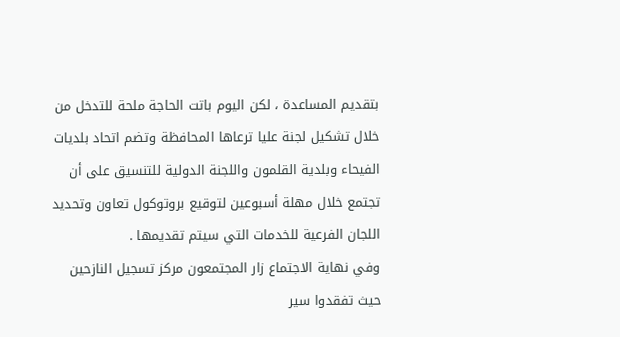بتقديم المساعدة ، لكن اليوم باتت الحاجة ملحة للتدخل من خلال تشكيل لجنة عليا ترعاها المحافظة وتضم اتحاد بلديات الفيحاء وبلدية القلمون واللجنة الدولية للتنسيق على أن تجتمع خلال مهلة أسبوعين لتوقيع بروتوكول تعاون وتحديد اللجان الفرعية للخدمات التي سيتم تقديمها .
وفي نهاية الاجتماع زار المجتمعون مركز تسجيل النازحين حيث تفقدوا سير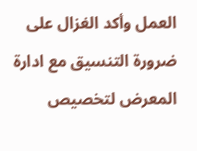العمل وأكد الغزال على ضرورة التنسيق مع ادارة المعرض لتخصيص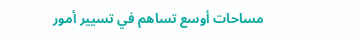مساحات أوسع تساهم في تسيير أمور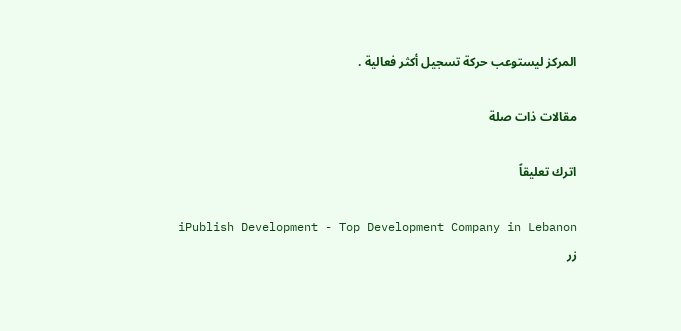المركز ليستوعب حركة تسجيل أكثر فعالية .

مقالات ذات صلة

اترك تعليقاً

iPublish Development - Top Development Company in Lebanon
زر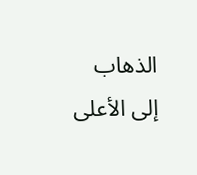الذهاب إلى الأعلى